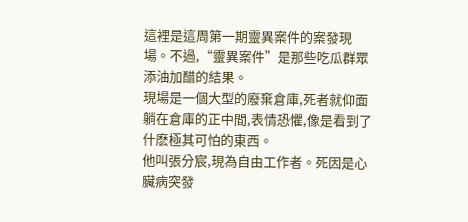這裡是這周第一期靈異案件的案發現場。不過,“靈異案件”是那些吃瓜群眾添油加醋的結果。
現場是一個大型的廢棄倉庫,死者就仰面躺在倉庫的正中間,表情恐懼,像是看到了什麽極其可怕的東西。
他叫張分宸,現為自由工作者。死因是心臟病突發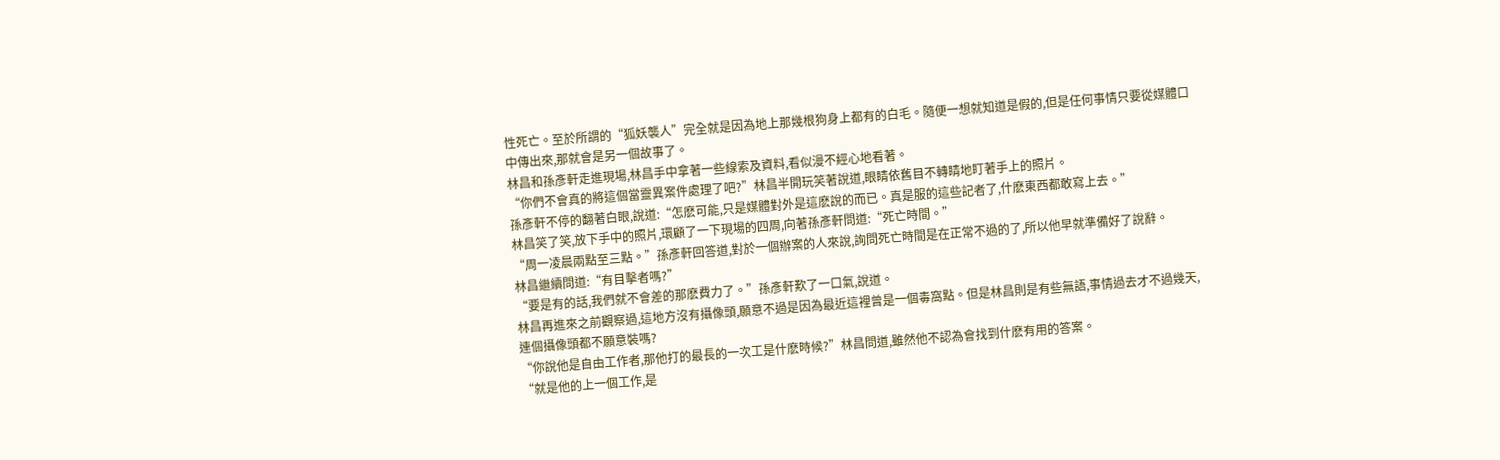性死亡。至於所謂的“狐妖襲人”完全就是因為地上那幾根狗身上都有的白毛。隨便一想就知道是假的,但是任何事情只要從媒體口中傳出來,那就會是另一個故事了。
林昌和孫彥軒走進現場,林昌手中拿著一些線索及資料,看似漫不經心地看著。
“你們不會真的將這個當靈異案件處理了吧?”林昌半開玩笑著說道,眼睛依舊目不轉睛地盯著手上的照片。
孫彥軒不停的翻著白眼,說道:“怎麽可能,只是媒體對外是這麽說的而已。真是服的這些記者了,什麽東西都敢寫上去。”
林昌笑了笑,放下手中的照片,環顧了一下現場的四周,向著孫彥軒問道:“死亡時間。”
“周一凌晨兩點至三點。”孫彥軒回答道,對於一個辦案的人來說,詢問死亡時間是在正常不過的了,所以他早就準備好了說辭。
林昌繼續問道:“有目擊者嗎?”
“要是有的話,我們就不會差的那麽費力了。”孫彥軒歎了一口氣,說道。
林昌再進來之前觀察過,這地方沒有攝像頭,願意不過是因為最近這裡曾是一個毒窩點。但是林昌則是有些無語,事情過去才不過幾天,連個攝像頭都不願意裝嗎?
“你說他是自由工作者,那他打的最長的一次工是什麽時候?”林昌問道,雖然他不認為會找到什麽有用的答案。
“就是他的上一個工作,是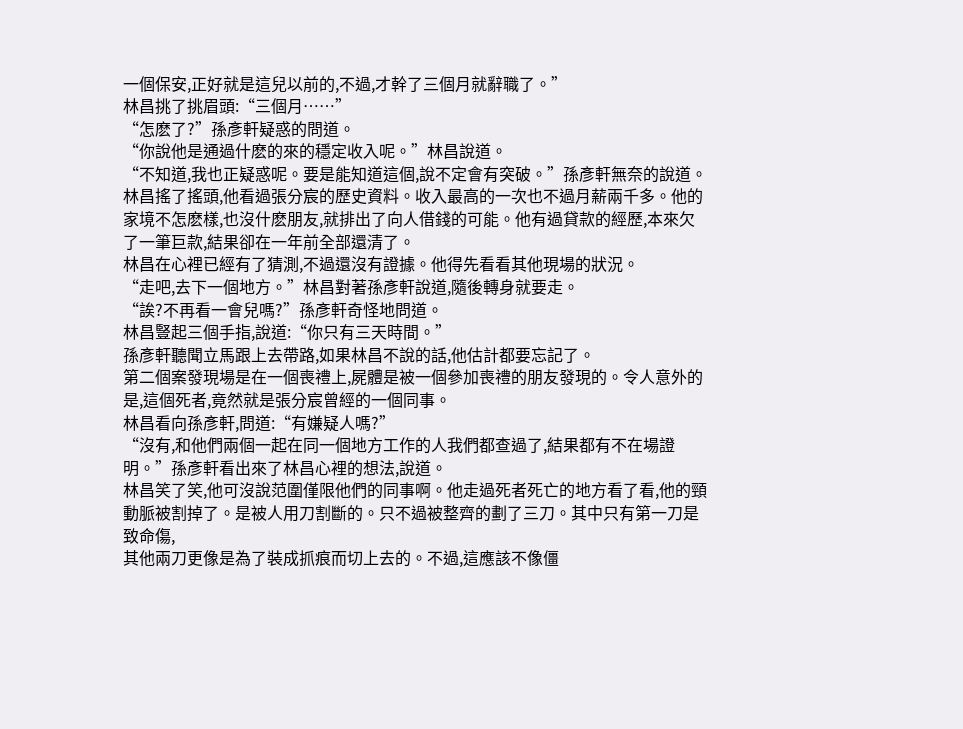一個保安,正好就是這兒以前的,不過,才幹了三個月就辭職了。”
林昌挑了挑眉頭:“三個月……”
“怎麽了?”孫彥軒疑惑的問道。
“你說他是通過什麽的來的穩定收入呢。”林昌說道。
“不知道,我也正疑惑呢。要是能知道這個,說不定會有突破。”孫彥軒無奈的說道。
林昌搖了搖頭,他看過張分宸的歷史資料。收入最高的一次也不過月薪兩千多。他的家境不怎麽樣,也沒什麽朋友,就排出了向人借錢的可能。他有過貸款的經歷,本來欠了一筆巨款,結果卻在一年前全部還清了。
林昌在心裡已經有了猜測,不過還沒有證據。他得先看看其他現場的狀況。
“走吧,去下一個地方。”林昌對著孫彥軒說道,隨後轉身就要走。
“誒?不再看一會兒嗎?”孫彥軒奇怪地問道。
林昌豎起三個手指,說道:“你只有三天時間。”
孫彥軒聽聞立馬跟上去帶路,如果林昌不說的話,他估計都要忘記了。
第二個案發現場是在一個喪禮上,屍體是被一個參加喪禮的朋友發現的。令人意外的是,這個死者,竟然就是張分宸曾經的一個同事。
林昌看向孫彥軒,問道:“有嫌疑人嗎?”
“沒有,和他們兩個一起在同一個地方工作的人我們都查過了,結果都有不在場證明。”孫彥軒看出來了林昌心裡的想法,說道。
林昌笑了笑,他可沒說范圍僅限他們的同事啊。他走過死者死亡的地方看了看,他的頸動脈被割掉了。是被人用刀割斷的。只不過被整齊的劃了三刀。其中只有第一刀是致命傷,
其他兩刀更像是為了裝成抓痕而切上去的。不過,這應該不像僵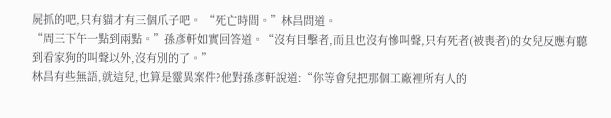屍抓的吧,只有貓才有三個爪子吧。 “死亡時間。”林昌問道。
“周三下午一點到兩點。”孫彥軒如實回答道。“沒有目擊者,而且也沒有慘叫聲,只有死者(被喪者)的女兒反應有聽到看家狗的叫聲以外,沒有別的了。”
林昌有些無語,就這兒,也算是靈異案件?他對孫彥軒說道:“你等會兒把那個工廠裡所有人的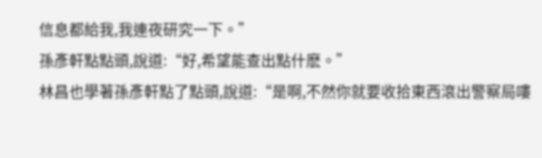信息都給我,我連夜研究一下。”
孫彥軒點點頭,說道:“好,希望能查出點什麽。”
林昌也學著孫彥軒點了點頭,說道:“是啊,不然你就要收拾東西滾出警察局嘍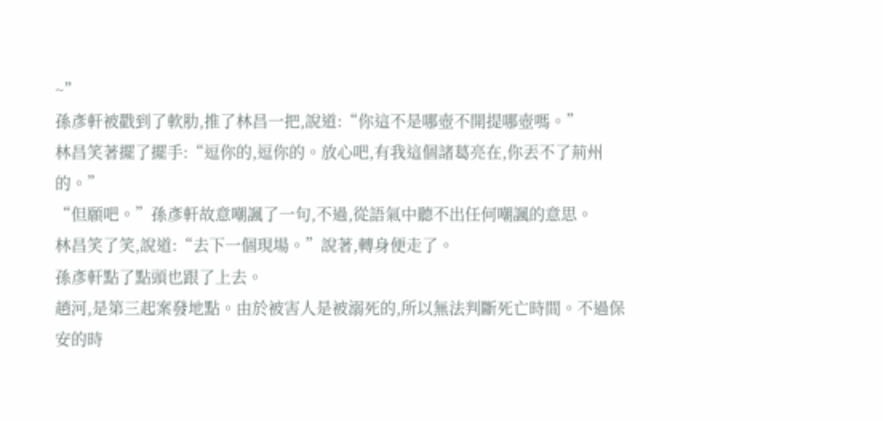~”
孫彥軒被戳到了軟肋,推了林昌一把,說道:“你這不是哪壺不開提哪壺嗎。”
林昌笑著擺了擺手:“逗你的,逗你的。放心吧,有我這個諸葛亮在,你丟不了荊州的。”
“但願吧。”孫彥軒故意嘲諷了一句,不過,從語氣中聽不出任何嘲諷的意思。
林昌笑了笑,說道:“去下一個現場。”說著,轉身便走了。
孫彥軒點了點頭也跟了上去。
趙河,是第三起案發地點。由於被害人是被溺死的,所以無法判斷死亡時間。不過保安的時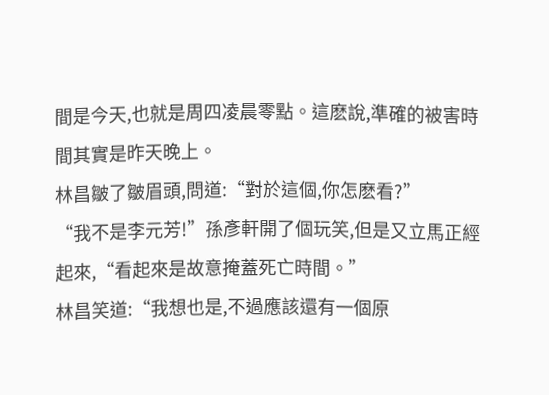間是今天,也就是周四凌晨零點。這麽說,準確的被害時間其實是昨天晚上。
林昌皺了皺眉頭,問道:“對於這個,你怎麽看?”
“我不是李元芳!”孫彥軒開了個玩笑,但是又立馬正經起來,“看起來是故意掩蓋死亡時間。”
林昌笑道:“我想也是,不過應該還有一個原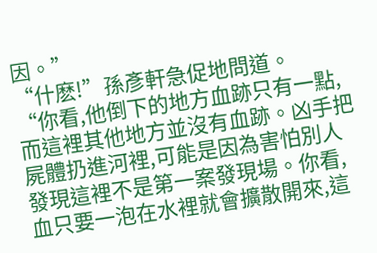因。”
“什麽!”孫彥軒急促地問道。
“你看,他倒下的地方血跡只有一點,而這裡其他地方並沒有血跡。凶手把屍體扔進河裡,可能是因為害怕別人發現這裡不是第一案發現場。你看,血只要一泡在水裡就會擴散開來,這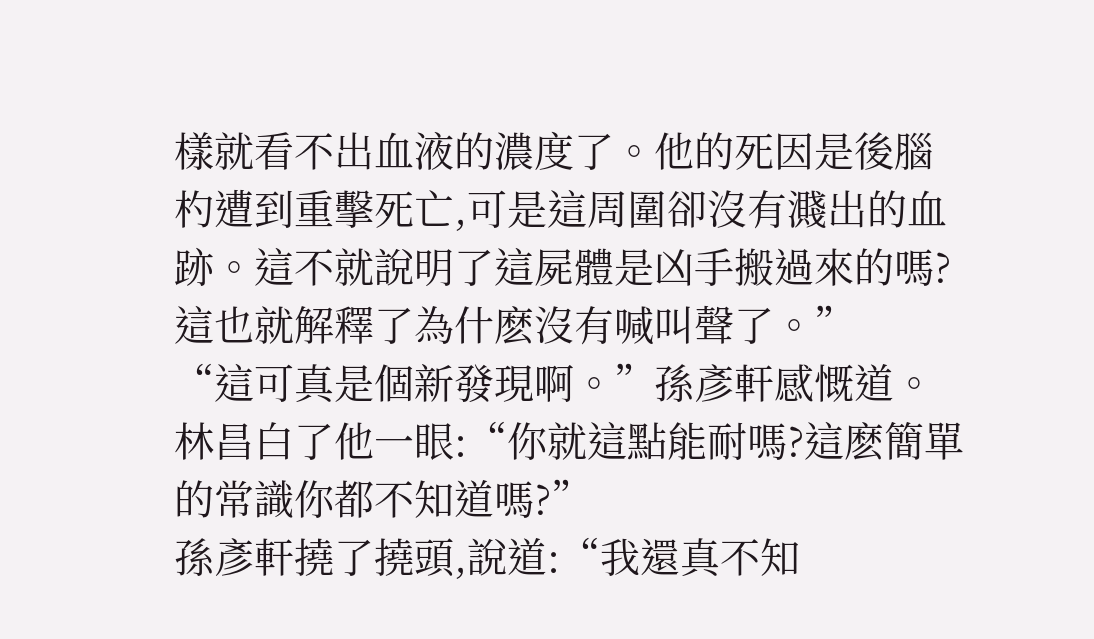樣就看不出血液的濃度了。他的死因是後腦杓遭到重擊死亡,可是這周圍卻沒有濺出的血跡。這不就說明了這屍體是凶手搬過來的嗎?這也就解釋了為什麽沒有喊叫聲了。”
“這可真是個新發現啊。”孫彥軒感慨道。
林昌白了他一眼:“你就這點能耐嗎?這麽簡單的常識你都不知道嗎?”
孫彥軒撓了撓頭,說道:“我還真不知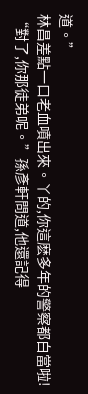道。”
林昌差點一口老血噴出來。丫的,你這麽多年的警察都白當啦!
“對了,你那徒弟呢。”孫彥軒問道,他還記得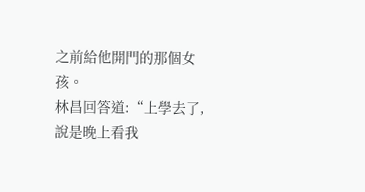之前給他開門的那個女孩。
林昌回答道:“上學去了,說是晚上看我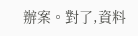辦案。對了,資料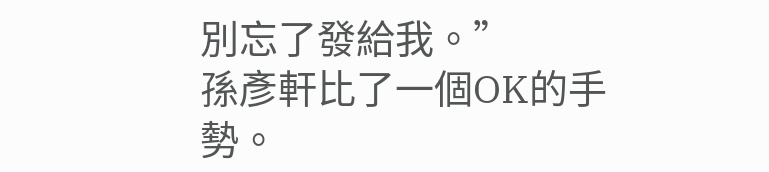別忘了發給我。”
孫彥軒比了一個OK的手勢。